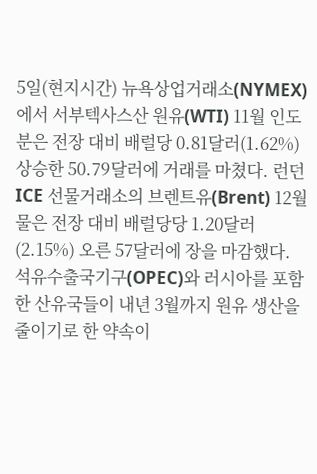5일(현지시간) 뉴욕상업거래소(NYMEX)에서 서부텍사스산 원유(WTI) 11월 인도분은 전장 대비 배럴당 0.81달러(1.62%) 상승한 50.79달러에 거래를 마쳤다. 런던 ICE 선물거래소의 브렌트유(Brent) 12월물은 전장 대비 배럴당당 1.20달러(2.15%) 오른 57달러에 장을 마감했다.
석유수출국기구(OPEC)와 러시아를 포함한 산유국들이 내년 3월까지 원유 생산을 줄이기로 한 약속이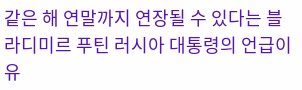같은 해 연말까지 연장될 수 있다는 블라디미르 푸틴 러시아 대통령의 언급이 유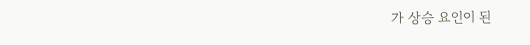가 상승 요인이 된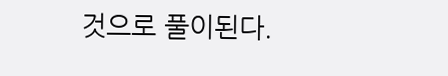것으로 풀이된다.